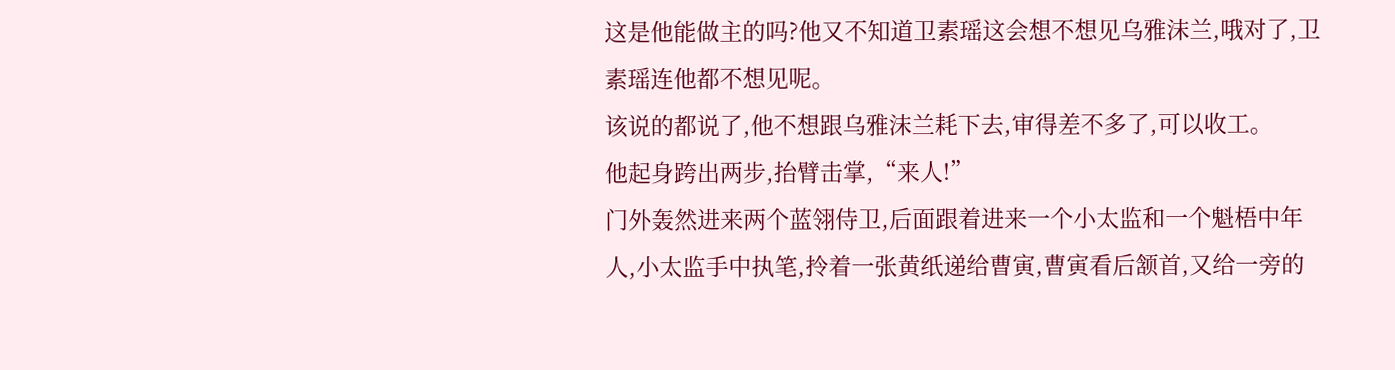这是他能做主的吗?他又不知道卫素瑶这会想不想见乌雅沫兰,哦对了,卫素瑶连他都不想见呢。
该说的都说了,他不想跟乌雅沫兰耗下去,审得差不多了,可以收工。
他起身跨出两步,抬臂击掌,“来人!”
门外轰然进来两个蓝翎侍卫,后面跟着进来一个小太监和一个魁梧中年人,小太监手中执笔,拎着一张黄纸递给曹寅,曹寅看后颔首,又给一旁的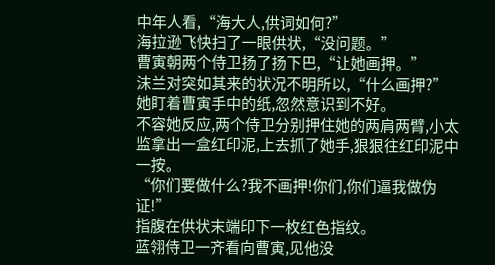中年人看,“海大人,供词如何?”
海拉逊飞快扫了一眼供状,“没问题。”
曹寅朝两个侍卫扬了扬下巴,“让她画押。”
沫兰对突如其来的状况不明所以,“什么画押?”她盯着曹寅手中的纸,忽然意识到不好。
不容她反应,两个侍卫分别押住她的两肩两臂,小太监拿出一盒红印泥,上去抓了她手,狠狠往红印泥中一按。
“你们要做什么?我不画押!你们,你们逼我做伪证!”
指腹在供状末端印下一枚红色指纹。
蓝翎侍卫一齐看向曹寅,见他没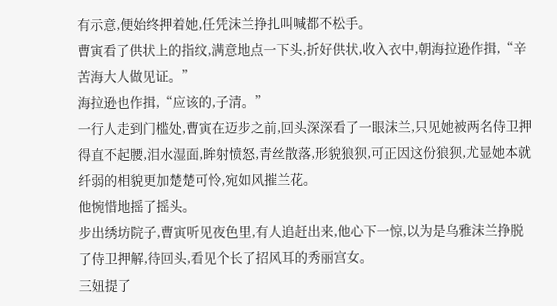有示意,便始终押着她,任凭沫兰挣扎叫喊都不松手。
曹寅看了供状上的指纹,满意地点一下头,折好供状,收入衣中,朝海拉逊作揖,“辛苦海大人做见证。”
海拉逊也作揖,“应该的,子清。”
一行人走到门槛处,曹寅在迈步之前,回头深深看了一眼沫兰,只见她被两名侍卫押得直不起腰,泪水湿面,眸射愤怒,青丝散落,形貌狼狈,可正因这份狼狈,尤显她本就纤弱的相貌更加楚楚可怜,宛如风摧兰花。
他惋惜地摇了摇头。
步出绣坊院子,曹寅听见夜色里,有人追赶出来,他心下一惊,以为是乌雅沫兰挣脱了侍卫押解,待回头,看见个长了招风耳的秀丽宫女。
三妞提了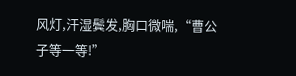风灯,汗湿鬓发,胸口微喘,“曹公子等一等!”